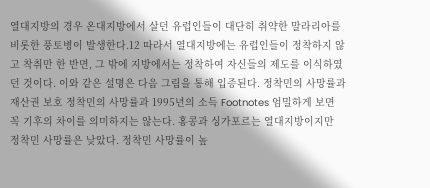열대지방의 경우 온대지방에서 살던 유럽인들이 대단히 취약한 말라리아를 비롯한 풍토병이 발생한다.12 따라서 열대지방에는 유럽인들이 정착하지 않고 착취만 한 반면, 그 밖에 지방에서는 정착하여 자신들의 제도를 이식하였던 것이다. 이와 같은 설명은 다음 그림을 통해 입증된다. 정착민의 사망률과 재산권 보호 정착민의 사망률과 1995년의 소득 Footnotes 엄밀하게 보면 꼭 기후의 차이를 의미하지는 않는다. 홍콩과 싱가포르는 열대지방이지만 정착민 사망률은 낮았다. 정착민 사망률이 높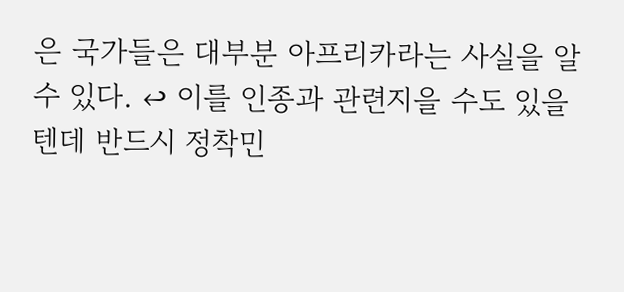은 국가들은 대부분 아프리카라는 사실을 알 수 있다. ↩ 이를 인종과 관련지을 수도 있을텐데 반드시 정착민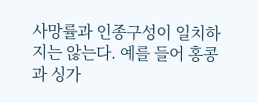사망률과 인종구성이 일치하지는 않는다. 예를 들어 홍콩과 싱가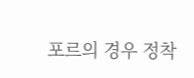포르의 경우 정착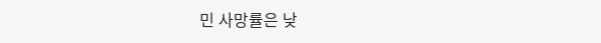민 사망률은 낮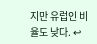지만 유럽인 비율도 낮다. ↩